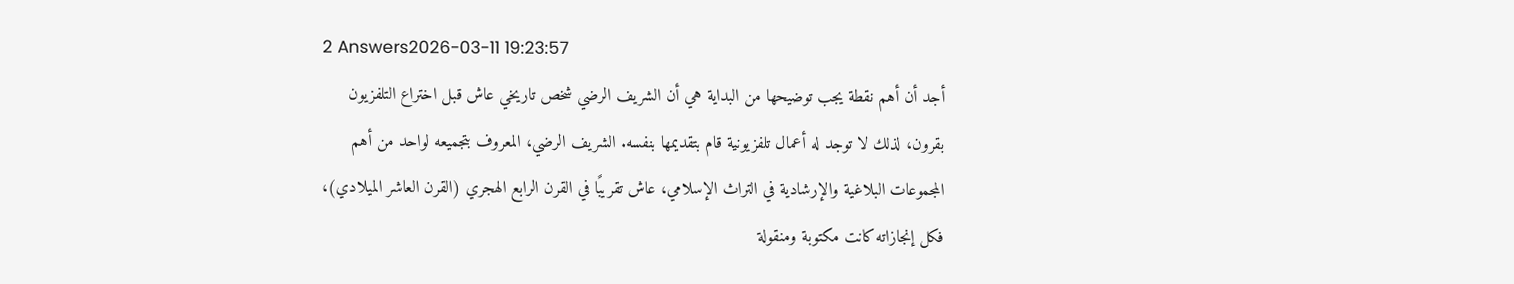2 Answers2026-03-11 19:23:57
أجد أن أهم نقطة يجب توضيحها من البداية هي أن الشريف الرضي شخص تاريخي عاش قبل اختراع التلفزيون بقرون، لذلك لا توجد له أعمال تلفزيونية قام بتقديمها بنفسه. الشريف الرضي، المعروف بتجميعه لواحد من أهم المجموعات البلاغية والإرشادية في التراث الإسلامي، عاش تقريبًا في القرن الرابع الهجري (القرن العاشر الميلادي)، فكل إنجازاته كانت مكتوبة ومنقولة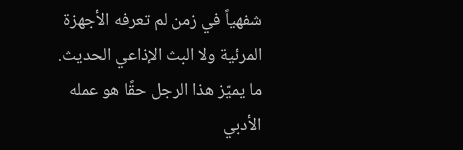شفهياً في زمن لم تعرفه الأجهزة المرئية ولا البث الإذاعي الحديث.
ما يميّز هذا الرجل حقًا هو عمله الأدبي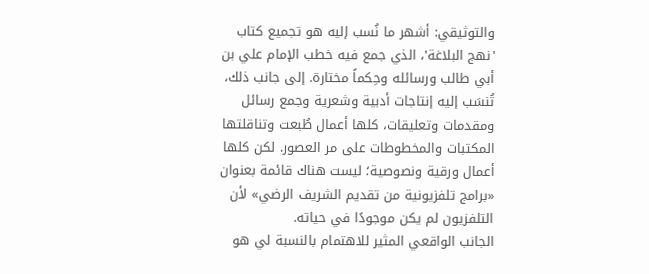والتوثيقي: أشهر ما نُسب إليه هو تجميع كتاب 'نهج البلاغة'، الذي جمع فيه خطب الإمام علي بن أبي طالب ورسائله وحِكماً مختارة. إلى جانب ذلك، تُنسَب إليه إنتاجات أدبية وشعرية وجمع رسائل ومقدمات وتعليقات، كلها أعمال طُبعت وتناقلتها المكتبات والمخطوطات على مر العصور. لكن كلها أعمال ورقية ونصوصية؛ ليست هناك قائمة بعنوان «برامج تلفزيونية من تقديم الشريف الرضي» لأن التلفزيون لم يكن موجودًا في حياته.
الجانب الواقعي المثير للاهتمام بالنسبة لي هو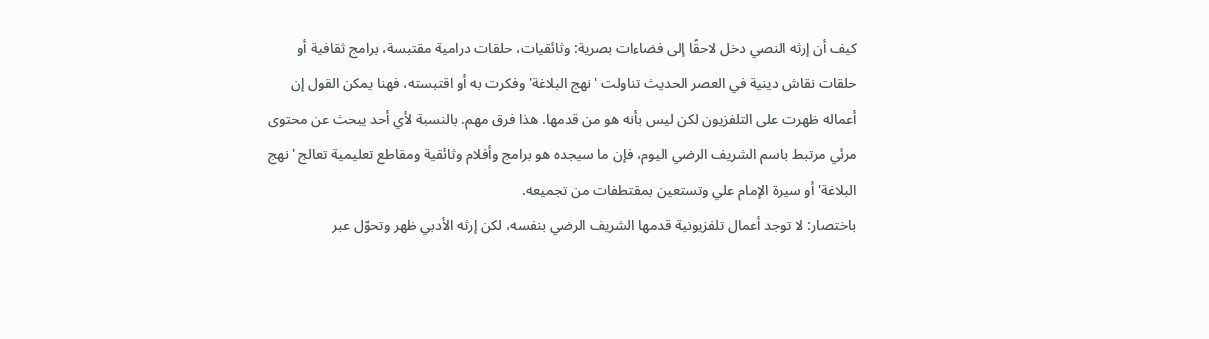كيف أن إرثه النصي دخل لاحقًا إلى فضاءات بصرية: وثائقيات، حلقات درامية مقتبسة، برامج ثقافية أو حلقات نقاش دينية في العصر الحديث تناولت 'نهج البلاغة' وفكرت به أو اقتبسته، فهنا يمكن القول إن أعماله ظهرت على التلفزيون لكن ليس بأنه هو من قدمها. هذا فرق مهم. بالنسبة لأي أحد يبحث عن محتوى مرئي مرتبط باسم الشريف الرضي اليوم، فإن ما سيجده هو برامج وأفلام وثائقية ومقاطع تعليمية تعالج 'نهج البلاغة' أو سيرة الإمام علي وتستعين بمقتطفات من تجميعه.
باختصار: لا توجد أعمال تلفزيونية قدمها الشريف الرضي بنفسه، لكن إرثه الأدبي ظهر وتحوّل عبر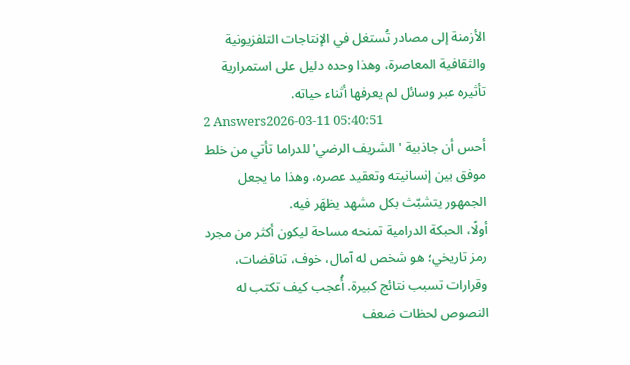الأزمنة إلى مصادر تُستغل في الإنتاجات التلفزيونية والثقافية المعاصرة، وهذا وحده دليل على استمرارية تأثيره عبر وسائل لم يعرفها أثناء حياته.
2 Answers2026-03-11 05:40:51
أحس أن جاذبية 'الشريف الرضي' للدراما تأتي من خلط موفق بين إنسانيته وتعقيد عصره، وهذا ما يجعل الجمهور يتشبّث بكل مشهد يظهَر فيه.
أولًا، الحبكة الدرامية تمنحه مساحة ليكون أكثر من مجرد رمز تاريخي؛ هو شخص له آمال، خوف، تناقضات، وقرارات تسبب نتائج كبيرة. أُعجب كيف تكتب له النصوص لحظات ضعف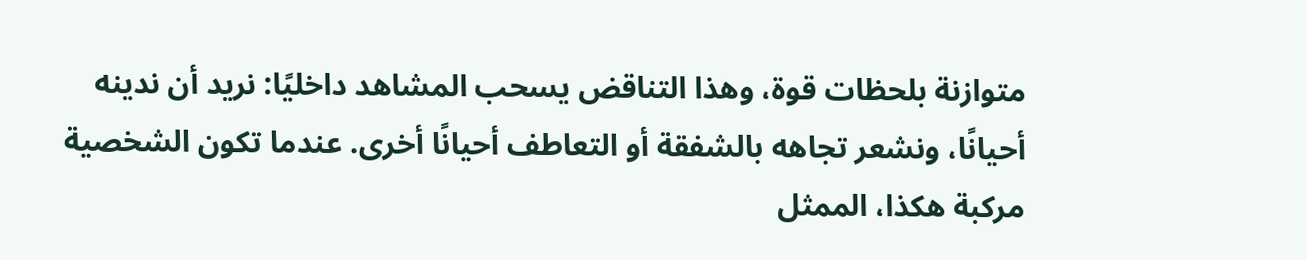متوازنة بلحظات قوة، وهذا التناقض يسحب المشاهد داخليًا: نريد أن ندينه أحيانًا، ونشعر تجاهه بالشفقة أو التعاطف أحيانًا أخرى. عندما تكون الشخصية مركبة هكذا، الممثل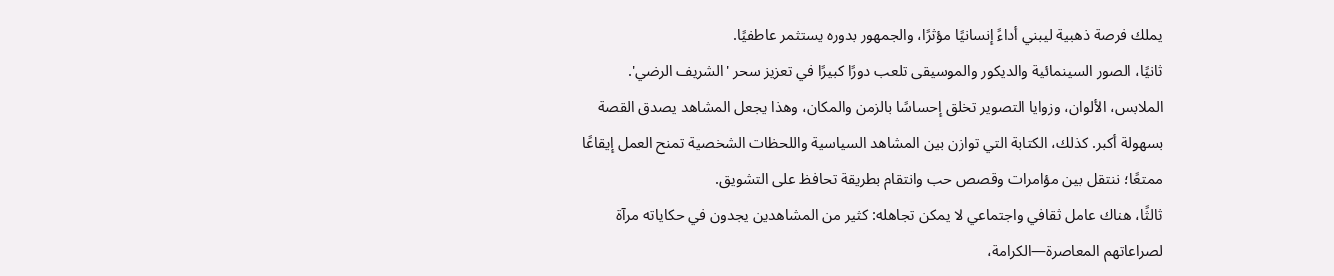يملك فرصة ذهبية ليبني أداءً إنسانيًا مؤثرًا، والجمهور بدوره يستثمر عاطفيًا.
ثانيًا، الصور السينمائية والديكور والموسيقى تلعب دورًا كبيرًا في تعزيز سحر 'الشريف الرضي'. الملابس، الألوان، وزوايا التصوير تخلق إحساسًا بالزمن والمكان، وهذا يجعل المشاهد يصدق القصة بسهولة أكبر. كذلك، الكتابة التي توازن بين المشاهد السياسية واللحظات الشخصية تمنح العمل إيقاعًا ممتعًا؛ ننتقل بين مؤامرات وقصص حب وانتقام بطريقة تحافظ على التشويق.
ثالثًا، هناك عامل ثقافي واجتماعي لا يمكن تجاهله: كثير من المشاهدين يجدون في حكاياته مرآة لصراعاتهم المعاصرة—الكرامة،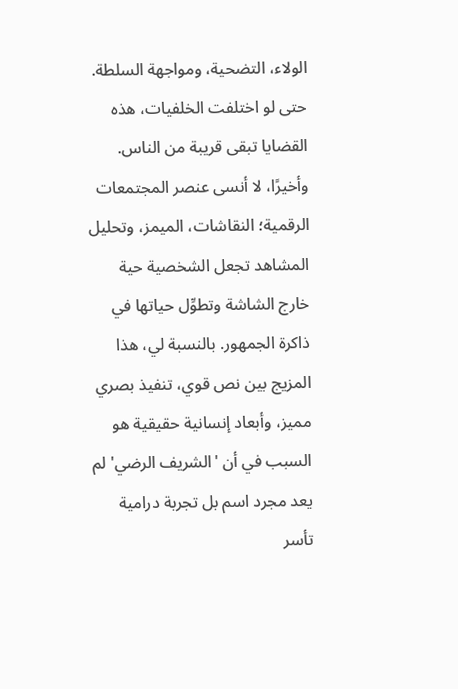الولاء، التضحية، ومواجهة السلطة. حتى لو اختلفت الخلفيات، هذه القضايا تبقى قريبة من الناس. وأخيرًا، لا أنسى عنصر المجتمعات الرقمية؛ النقاشات، الميمز، وتحليل المشاهد تجعل الشخصية حية خارج الشاشة وتطوِّل حياتها في ذاكرة الجمهور. بالنسبة لي، هذا المزيج بين نص قوي، تنفيذ بصري مميز، وأبعاد إنسانية حقيقية هو السبب في أن 'الشريف الرضي' لم يعد مجرد اسم بل تجربة درامية تأسر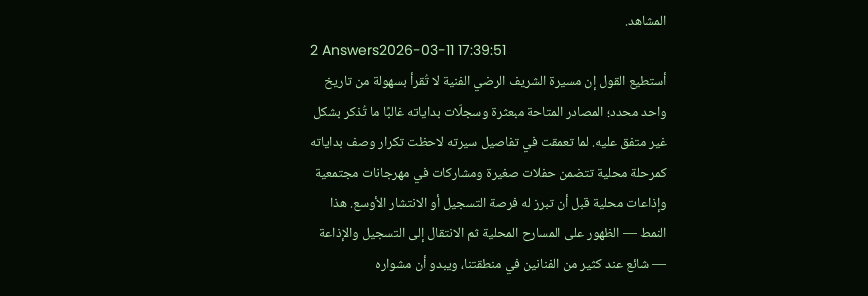المشاهد.
2 Answers2026-03-11 17:39:51
أستطيع القول إن مسيرة الشريف الرضي الفنية لا تُقرأ بسهولة من تاريخ واحد محدد؛ المصادر المتاحة مبعثرة وسجلّات بداياته غالبًا ما تُذكر بشكل غير متفق عليه. لما تعمقت في تفاصيل سيرته لاحظت تكرار وصف بداياته كمرحلة محلية تتضمن حفلات صغيرة ومشاركات في مهرجانات مجتمعية وإذاعات محلية قبل أن تبرز له فرصة التسجيل أو الانتشار الأوسع. هذا النمط — الظهور على المسارح المحلية ثم الانتقال إلى التسجيل والإذاعة — شائع عند كثير من الفنانين في منطقتنا، ويبدو أن مشواره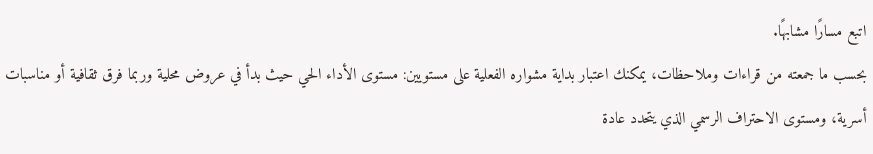اتبع مسارًا مشابهًا.
بحسب ما جمعته من قراءات وملاحظات، يمكنك اعتبار بداية مشواره الفعلية على مستويين: مستوى الأداء الحي حيث بدأ في عروض محلية وربما فرق ثقافية أو مناسبات أسرية، ومستوى الاحتراف الرسمي الذي يتحدد عادة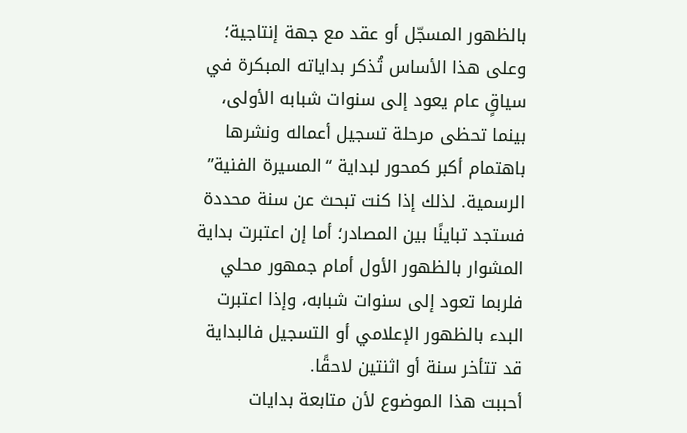بالظهور المسجّل أو عقد مع جهة إنتاجية؛ وعلى هذا الأساس تُذكر بداياته المبكرة في سياقٍ عام يعود إلى سنوات شبابه الأولى، بينما تحظى مرحلة تسجيل أعماله ونشرها باهتمام أكبر كمحور لبداية “المسيرة الفنية” الرسمية. لذلك إذا كنت تبحث عن سنة محددة فستجد تباينًا بين المصادر؛ أما إن اعتبرت بداية المشوار بالظهور الأول أمام جمهور محلي فلربما تعود إلى سنوات شبابه، وإذا اعتبرت البدء بالظهور الإعلامي أو التسجيل فالبداية قد تتأخر سنة أو اثنتين لاحقًا.
أحببت هذا الموضوع لأن متابعة بدايات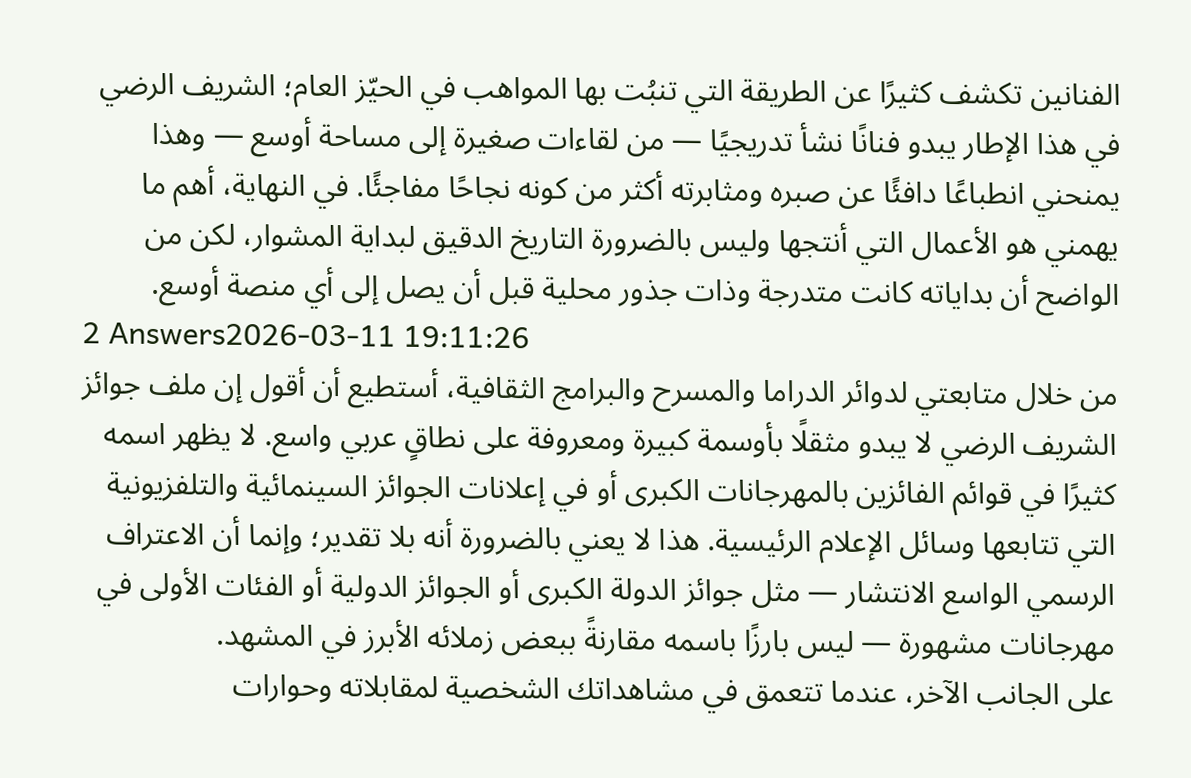الفنانين تكشف كثيرًا عن الطريقة التي تنبُت بها المواهب في الحيّز العام؛ الشريف الرضي في هذا الإطار يبدو فنانًا نشأ تدريجيًا — من لقاءات صغيرة إلى مساحة أوسع — وهذا يمنحني انطباعًا دافئًا عن صبره ومثابرته أكثر من كونه نجاحًا مفاجئًا. في النهاية، أهم ما يهمني هو الأعمال التي أنتجها وليس بالضرورة التاريخ الدقيق لبداية المشوار، لكن من الواضح أن بداياته كانت متدرجة وذات جذور محلية قبل أن يصل إلى أي منصة أوسع.
2 Answers2026-03-11 19:11:26
من خلال متابعتي لدوائر الدراما والمسرح والبرامج الثقافية، أستطيع أن أقول إن ملف جوائز الشريف الرضي لا يبدو مثقلًا بأوسمة كبيرة ومعروفة على نطاقٍ عربي واسع. لا يظهر اسمه كثيرًا في قوائم الفائزين بالمهرجانات الكبرى أو في إعلانات الجوائز السينمائية والتلفزيونية التي تتابعها وسائل الإعلام الرئيسية. هذا لا يعني بالضرورة أنه بلا تقدير؛ وإنما أن الاعتراف الرسمي الواسع الانتشار — مثل جوائز الدولة الكبرى أو الجوائز الدولية أو الفئات الأولى في مهرجانات مشهورة — ليس بارزًا باسمه مقارنةً ببعض زملائه الأبرز في المشهد.
على الجانب الآخر، عندما تتعمق في مشاهداتك الشخصية لمقابلاته وحوارات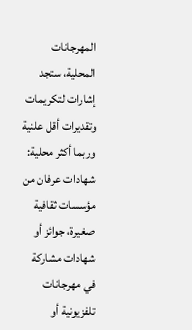المهرجانات المحلية، ستجد إشارات لتكريمات وتقديرات أقل علنية وربما أكثر محلية: شهادات عرفان من مؤسسات ثقافية صغيرة، جوائز أو شهادات مشاركة في مهرجانات تلفزيونية أو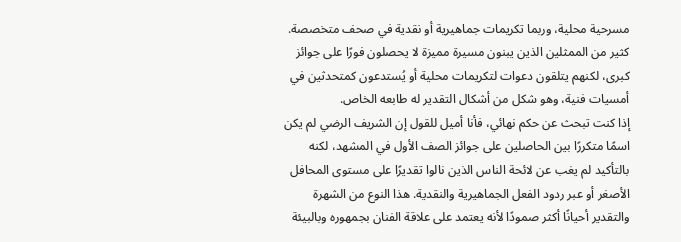مسرحية محلية، وربما تكريمات جماهيرية أو نقدية في صحف متخصصة. كثير من الممثلين الذين يبنون مسيرة مميزة لا يحصلون فورًا على جوائز كبرى، لكنهم يتلقون دعوات لتكريمات محلية أو يُستدعون كمتحدثين في أمسيات فنية، وهو شكل من أشكال التقدير له طابعه الخاص.
إذا كنت تبحث عن حكم نهائي، فأنا أميل للقول إن الشريف الرضي لم يكن اسمًا متكررًا بين الحاصلين على جوائز الصف الأول في المشهد، لكنه بالتأكيد لم يغب عن لائحة الناس الذين نالوا تقديرًا على مستوى المحافل الأصغر أو عبر ردود الفعل الجماهيرية والنقدية. هذا النوع من الشهرة والتقدير أحيانًا أكثر صمودًا لأنه يعتمد على علاقة الفنان بجمهوره وبالبيئة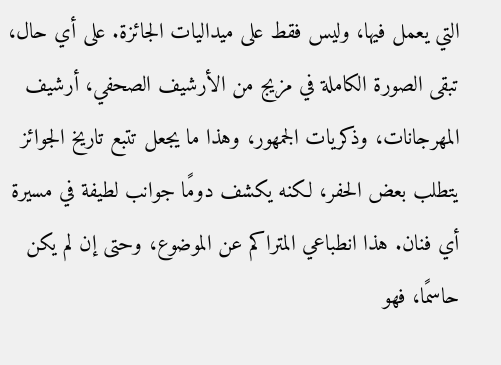التي يعمل فيها، وليس فقط على ميداليات الجائزة. على أي حال، تبقى الصورة الكاملة في مزيج من الأرشيف الصحفي، أرشيف المهرجانات، وذكريات الجمهور، وهذا ما يجعل تتبع تاريخ الجوائز يتطلب بعض الحفر، لكنه يكشف دومًا جوانب لطيفة في مسيرة أي فنان. هذا انطباعي المتراكم عن الموضوع، وحتى إن لم يكن حاسمًا، فهو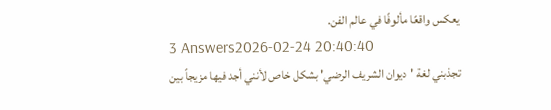يعكس واقعًا مألوفًا في عالم الفن.
3 Answers2026-02-24 20:40:40
تجذبني لغة 'ديوان الشريف الرضي' بشكل خاص لأنني أجد فيها مزيجاً بين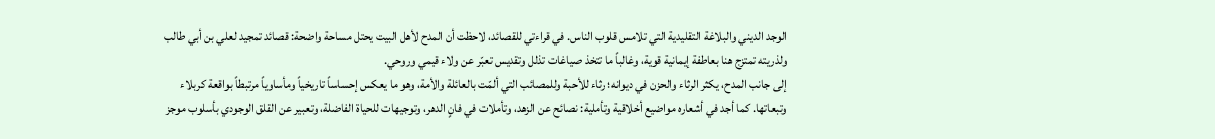الوجد الديني والبلاغة التقليدية التي تلامس قلوب الناس. في قراءتي للقصائد، لاحظت أن المدح لأهل البيت يحتل مساحة واضحة: قصائد تمجيد لعلي بن أبي طالب ولذريته تمتزج هنا بعاطفة إيمانية قوية، وغالباً ما تتخذ صياغات تذلل وتقديس تعبّر عن ولاء قيمي وروحي.
إلى جانب المدح، يكثر الرثاء والحزن في ديوانه؛ رثاء للأحبة وللمصائب التي ألمّت بالعائلة والأمة، وهو ما يعكس إحساساً تاريخياً ومأساوياً مرتبطاً بواقعة كربلاء وتبعاتها. كما أجد في أشعاره مواضيع أخلاقية وتأملية: نصائح عن الزهد، وتأملات في فانٍ الدهر، وتوجيهات للحياة الفاضلة، وتعبير عن القلق الوجودي بأسلوب موجز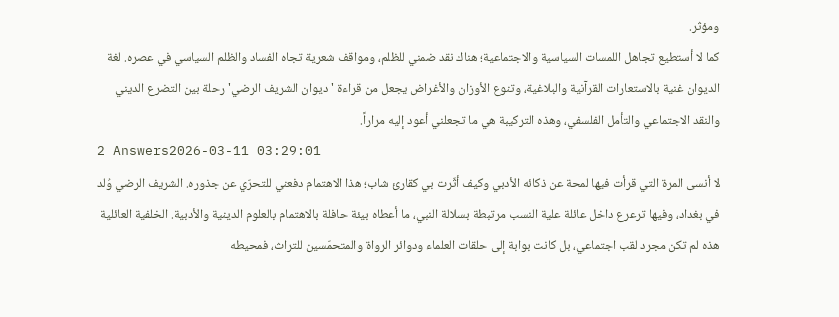ومؤثر.
كما لا أستطيع تجاهل اللمسات السياسية والاجتماعية؛ هناك نقد ضمني للظلم، ومواقف شعرية تجاه الفساد والظلم السياسي في عصره. لغة الديوان غنية بالاستعارات القرآنية والبلاغية، وتنوع الأوزان والأغراض يجعل من قراءة 'ديوان الشريف الرضي' رحلة بين التضرع الديني والنقد الاجتماعي والتأمل الفلسفي، وهذه التركيبة هي ما تجعلني أعود إليه مراراً.
2 Answers2026-03-11 03:29:01
لا أنسى المرة التي قرأت فيها لمحة عن ذكائه الأدبي وكيف أثّرت بي كقارئ شاب؛ هذا الاهتمام دفعني للتحرّي عن جذوره. الشريف الرضي وُلد في بغداد، وفيها ترعرع داخل عائلة علية النسب مرتبطة بسلالة النبي، ما أعطاه بيئة حافلة بالاهتمام بالعلوم الدينية والأدبية. الخلفية العائلية هذه لم تكن مجرد لقب اجتماعي، بل كانت بوابة إلى حلقات العلماء ودوائر الرواة والمتحمّسين للتراث، فمحيطه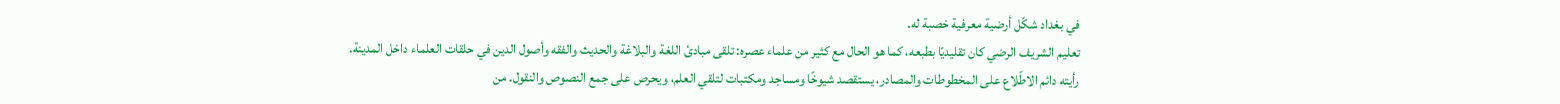في بغداد شكّل أرضية معرفية خصبة له.
تعليم الشريف الرضي كان تقليديًا بطبعه، كما هو الحال مع كثير من علماء عصره: تلقى مبادئ اللغة والبلاغة والحديث والفقه وأصول الدين في حلقات العلماء داخل المدينة. رأيته دائم الاطّلاع على المخطوطات والمصادر، يستقصد شيوخًا ومساجد ومكتبات لتلقي العلم، ويحرص على جمع النصوص والنقول. من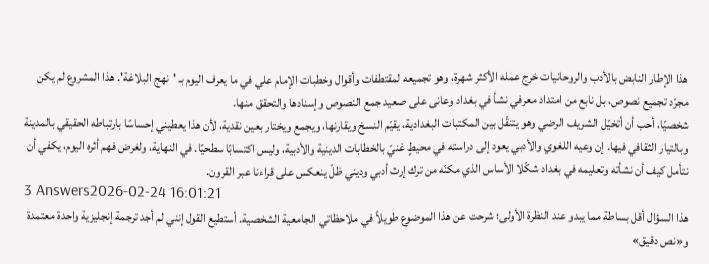هذا الإطار النابض بالأدب والروحانيات خرج عمله الأكثر شهرة، وهو تجميعه لمقتطفات وأقوال وخطبات الإمام علي في ما يعرف اليوم بـ 'نهج البلاغة'. هذا المشروع لم يكن مجرّد تجميع نصوص، بل نابع من امتداد معرفي نشأ في بغداد وعانى على صعيد جمع النصوص وإسنادها والتحقق منها.
شخصيًا، أحب أن أتخيّل الشريف الرضي وهو يتنقّل بين المكتبات البغدادية، يقيّم النسخ ويقارنها، ويجمع ويختار بعين نقدية، لأن هذا يعطيني إحساسًا بارتباطه الحقيقي بالمدينة وبالتيار الثقافي فيها. إن وعيه اللغوي والأدبي يعود إلى دراسته في محيطٍ غنيّ بالخطابات الدينية والأدبية، وليس اكتسابًا سطحيًا. في النهاية، ولغرض فهم أثره اليوم، يكفي أن نتأمل كيف أن نشأته وتعليمه في بغداد شكّلا الأساس الذي مكنّه من ترك إرث أدبي وديني ظلّ ينعكس على قراءنا عبر القرون.
3 Answers2026-02-24 16:01:21
هذا السؤال أقل بساطة مما يبدو عند النظرة الأولى؛ شرحت عن هذا الموضوع طويلاً في ملاحظاتي الجامعية الشخصية. أستطيع القول إنني لم أجد ترجمة إنجليزية واحدة معتمدة و«نص دقيق»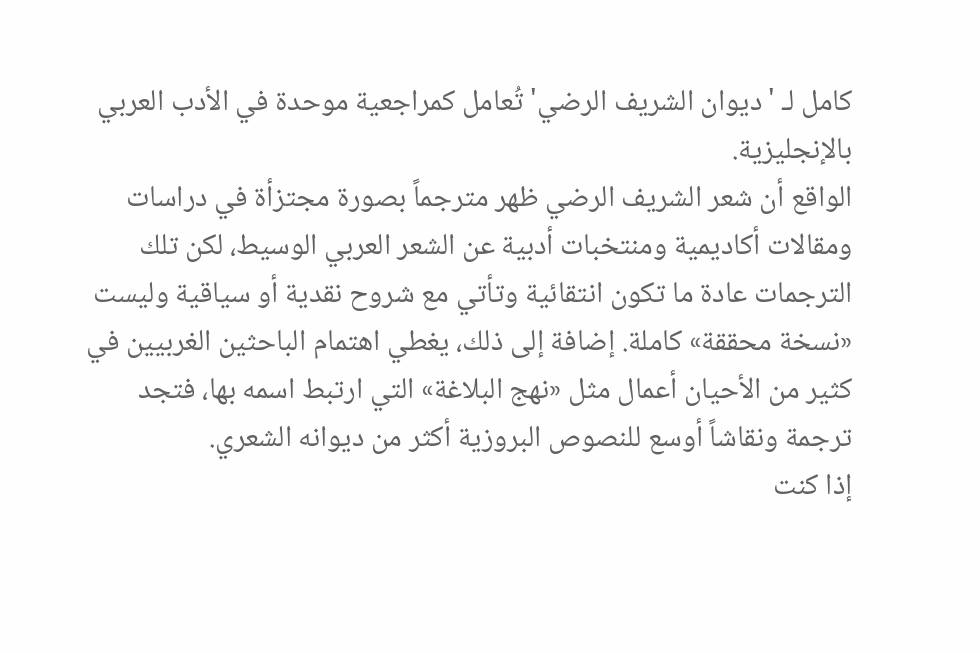كامل لـ 'ديوان الشريف الرضي' تُعامل كمراجعية موحدة في الأدب العربي بالإنجليزية.
الواقع أن شعر الشريف الرضي ظهر مترجماً بصورة مجتزأة في دراسات ومقالات أكاديمية ومنتخبات أدبية عن الشعر العربي الوسيط، لكن تلك الترجمات عادة ما تكون انتقائية وتأتي مع شروح نقدية أو سياقية وليست «نسخة محققة» كاملة. إضافة إلى ذلك، يغطي اهتمام الباحثين الغربيين في كثير من الأحيان أعمال مثل «نهج البلاغة» التي ارتبط اسمه بها، فتجد ترجمة ونقاشاً أوسع للنصوص البروزية أكثر من ديوانه الشعري.
إذا كنت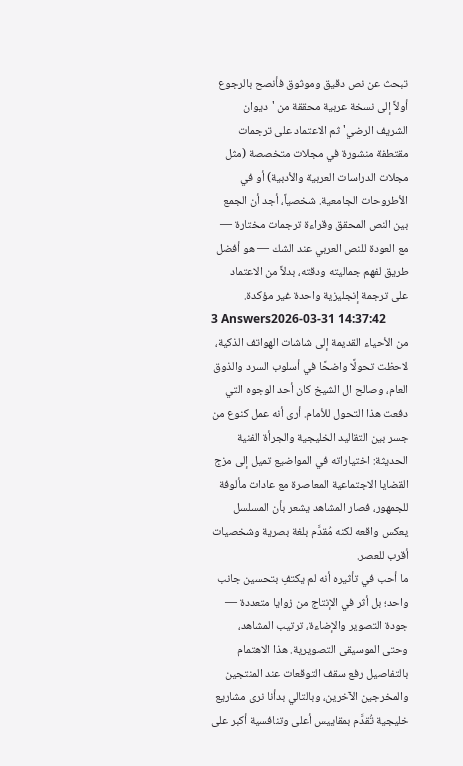تبحث عن نص دقيق وموثوق فأنصح بالرجوع أولاً إلى نسخة عربية محققة من 'ديوان الشريف الرضي' ثم الاعتماد على ترجمات مقتطفة منشورة في مجلات متخصصة (مثل مجلات الدراسات العربية والأدبية) أو في الأطروحات الجامعية. شخصياً، أجد أن الجمع بين النص المحقق وقراءة ترجمات مختارة — مع العودة للنص العربي عند الشك — هو أفضل طريق لفهم جماليته ودقته، بدلاً من الاعتماد على ترجمة إنجليزية واحدة غير مؤكدة.
3 Answers2026-03-31 14:37:42
من الأحياء القديمة إلى شاشات الهواتف الذكية، لاحظت تحولًا واضحًا في أسلوب السرد والذوق العام، وصالح ال الشيخ كان أحد الوجوه التي دفعت هذا التحول للأمام. أرى أنه عمل كنوع من جسر بين التقاليد الخليجية والجرأة الفنية الحديثة: اختياراته في المواضيع تميل إلى مزج القضايا الاجتماعية المعاصرة مع عادات مألوفة للجمهور، فصار المشاهد يشعر بأن المسلسل يعكس واقعه لكنه مُقدَّم بلغة بصرية وشخصيات أقرب للعصر.
ما أحب في تأثيره أنه لم يكتفِ بتحسين جانب واحد؛ بل أثر في الإنتاج من زوايا متعددة — جودة التصوير والإضاءة، ترتيب المشاهد، وحتى الموسيقى التصويرية. هذا الاهتمام بالتفاصيل رفع سقف التوقعات عند المنتجين والمخرجين الآخرين، وبالتالي بدأنا نرى مشاريع خليجية تُقدَّم بمقاييس أعلى وتنافسية أكبر على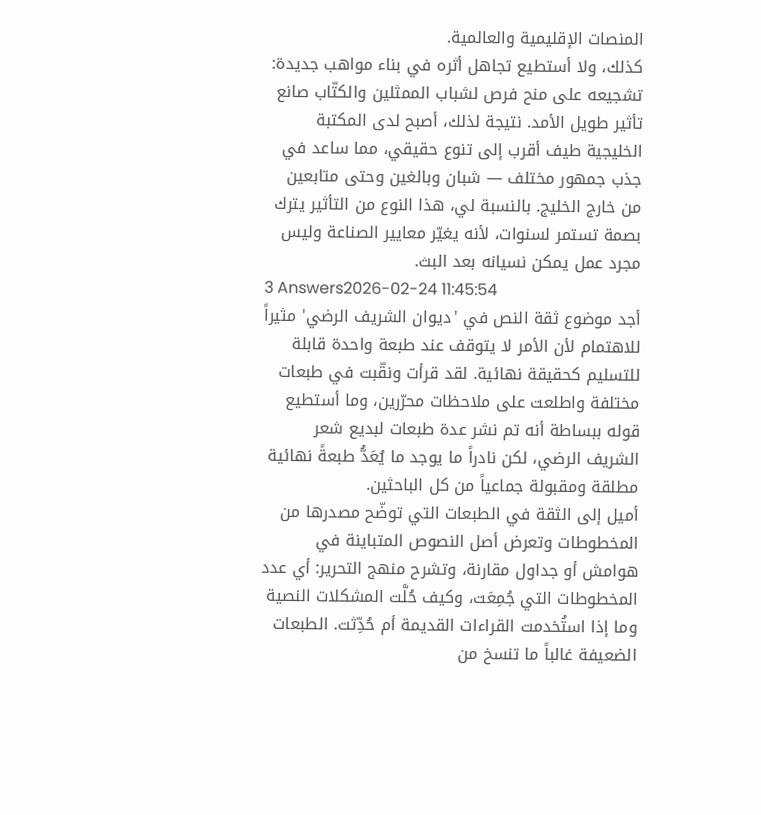المنصات الإقليمية والعالمية.
كذلك، ولا أستطيع تجاهل أثره في بناء مواهب جديدة: تشجيعه على منح فرص لشباب الممثلين والكتّاب صانع تأثير طويل الأمد. نتيجة لذلك، أصبح لدى المكتبة الخليجية طيف أقرب إلى تنوع حقيقي، مما ساعد في جذب جمهور مختلف — شبان وبالغين وحتى متابعين من خارج الخليج. بالنسبة لي، هذا النوع من التأثير يترك بصمة تستمر لسنوات، لأنه يغيّر معايير الصناعة وليس مجرد عمل يمكن نسيانه بعد البث.
3 Answers2026-02-24 11:45:54
أجد موضوع ثقة النص في 'ديوان الشريف الرضي' مثيراً للاهتمام لأن الأمر لا يتوقف عند طبعة واحدة قابلة للتسليم كحقيقة نهائية. لقد قرأت ونقّبت في طبعات مختلفة واطلعت على ملاحظات محرّرين، وما أستطيع قوله ببساطة أنه تم نشر عدة طبعات لبديع شعر الشريف الرضي، لكن نادراً ما يوجد ما يُعَدُّ طبعةً نهائية مطلقة ومقبولة جماعياً من كل الباحثين.
أميل إلى الثقة في الطبعات التي توضّح مصدرها من المخطوطات وتعرض أصل النصوص المتباينة في هوامش أو جداول مقارنة، وتشرح منهج التحرير: أي عدد المخطوطات التي جُمِعَت، وكيف حُلَّت المشكلات النصية وما إذا استُخدمت القراءات القديمة أم حُدِّثت. الطبعات الضعيفة غالباً ما تنسخ من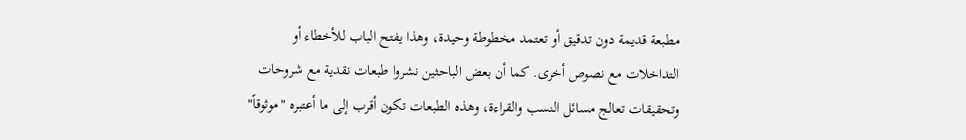مطبعة قديمة دون تدقيق أو تعتمد مخطوطة وحيدة، وهذا يفتح الباب للأخطاء أو التداخلات مع نصوص أخرى. كما أن بعض الباحثين نشروا طبعات نقدية مع شروحات وتحقيقات تعالج مسائل النسب والقراءة، وهذه الطبعات تكون أقرب إلى ما أعتبره "موثوقاً"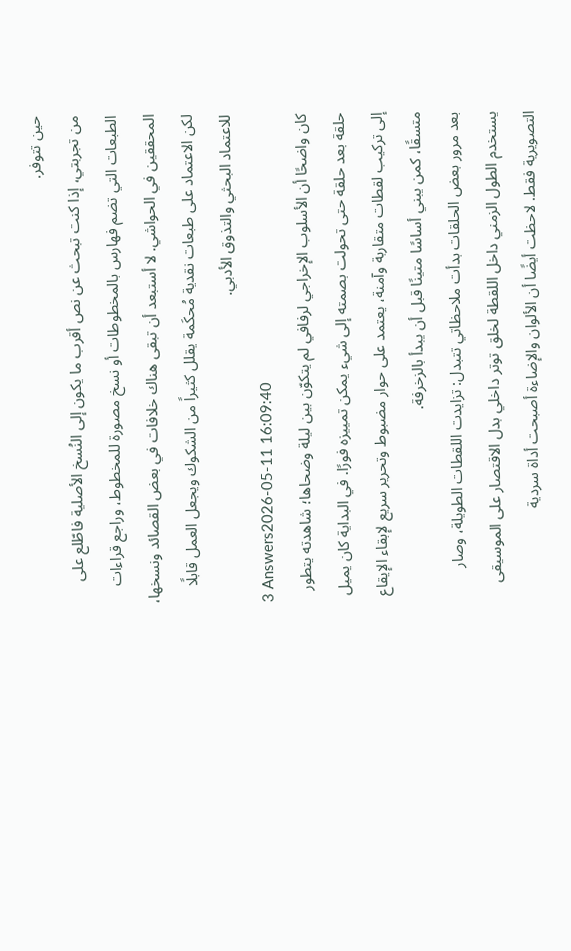حين تتوفر.
من تجربتي، إذا كنت تبحث عن نص أقرب ما يكون إلى النُسخ الأصلية فاطّلع على الطبعات التي تضم فهارس بالمخطوطات أو نسخ مصورة للمخطوط، وراجع قراءات المحققين في الحواشي. لا أستبعد أن تبقى هناك خلافات في بعض القصائد ونسخها، لكن الاعتماد على طبعات نقدية مُحكَمة يقلل كثيراً من الشكوك ويجعل العمل قابلًا للاعتماد البحثي والتذوق الأدبي.
3 Answers2026-05-11 16:09:40
كان واضحًا أن الأسلوب الإخراجي لرفافي لم يتكوّن بين ليلة وضحاها؛ شاهدته يتطور حلقة بعد حلقة حتى تحولت بصمته إلى شيء يمكن تمييزه فورًا. في البداية كان يميل إلى تركيب لقطات متقاربة وآمنة، يعتمد على حوار مضبوط وتحرير سريع لإبقاء الإيقاع متسقًا، كمن يبني أساسًا متينًا قبل أن يبدأ بالزخرفة.
بعد مرور بعض الحلقات بدأت ملاحظاتي تتبدل: تزايدت اللقطات الطويلة، وصار يستخدم الطول الزمني داخل اللقطة لخلق توتر داخلي بدل الاقتصار على الموسيقى التصويرية فقط. لاحظت أيضًا أن الألوان والإضاءة أصبحت أداة سردية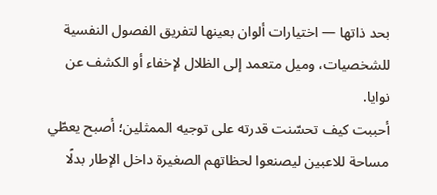بحد ذاتها — اختيارات ألوان بعينها لتفريق الفصول النفسية للشخصيات، وميل متعمد إلى الظلال لإخفاء أو الكشف عن نوايا.
أحببت كيف تحسّنت قدرته على توجيه الممثلين؛ أصبح يعطّي مساحة للاعبين ليصنعوا لحظاتهم الصغيرة داخل الإطار بدلًا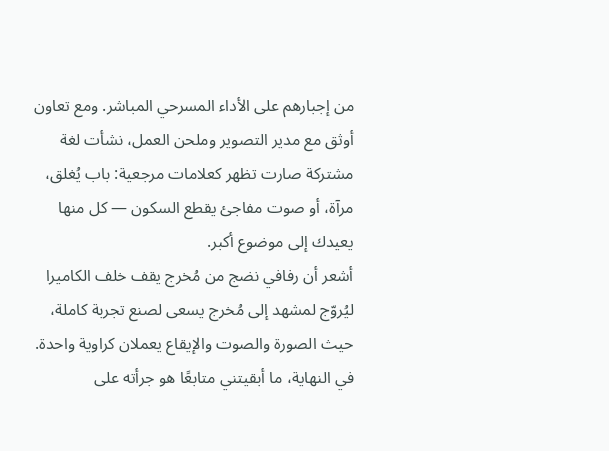من إجبارهم على الأداء المسرحي المباشر. ومع تعاون أوثق مع مدير التصوير وملحن العمل، نشأت لغة مشتركة صارت تظهر كعلامات مرجعية: باب يُغلق، مرآة، أو صوت مفاجئ يقطع السكون — كل منها يعيدك إلى موضوع أكبر.
أشعر أن رفافي نضج من مُخرج يقف خلف الكاميرا ليُروّج لمشهد إلى مُخرج يسعى لصنع تجربة كاملة، حيث الصورة والصوت والإيقاع يعملان كراوية واحدة. في النهاية، ما أبقيتني متابعًا هو جرأته على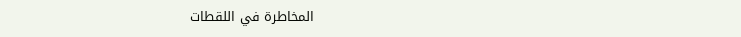المخاطرة في اللقطات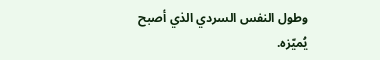وطول النفس السردي الذي أصبح يُميّزه.